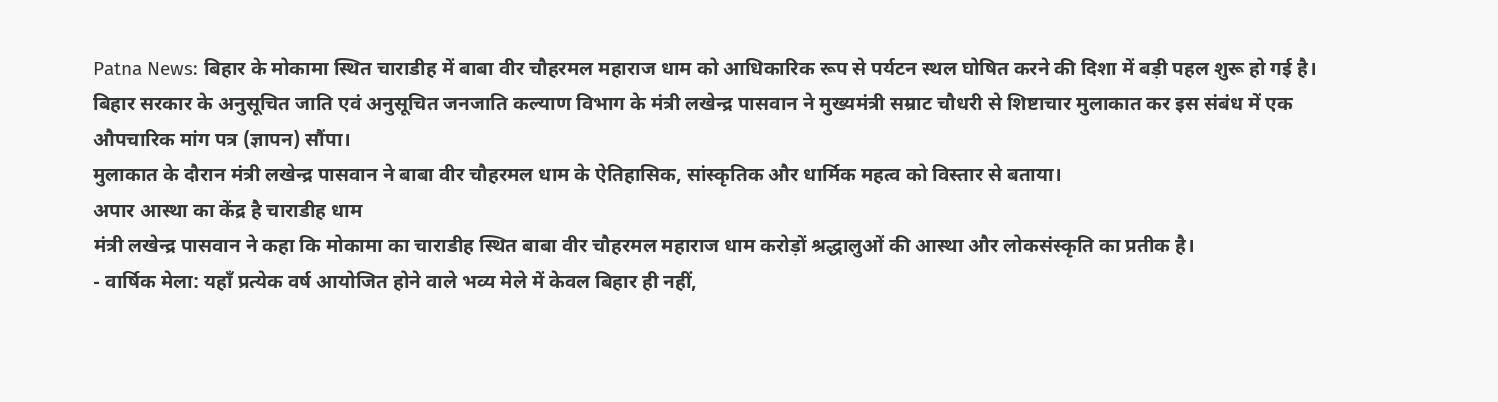Patna News: बिहार के मोकामा स्थित चाराडीह में बाबा वीर चौहरमल महाराज धाम को आधिकारिक रूप से पर्यटन स्थल घोषित करने की दिशा में बड़ी पहल शुरू हो गई है। बिहार सरकार के अनुसूचित जाति एवं अनुसूचित जनजाति कल्याण विभाग के मंत्री लखेन्द्र पासवान ने मुख्यमंत्री सम्राट चौधरी से शिष्टाचार मुलाकात कर इस संबंध में एक औपचारिक मांग पत्र (ज्ञापन) सौंपा।
मुलाकात के दौरान मंत्री लखेन्द्र पासवान ने बाबा वीर चौहरमल धाम के ऐतिहासिक, सांस्कृतिक और धार्मिक महत्व को विस्तार से बताया।
अपार आस्था का केंद्र है चाराडीह धाम
मंत्री लखेन्द्र पासवान ने कहा कि मोकामा का चाराडीह स्थित बाबा वीर चौहरमल महाराज धाम करोड़ों श्रद्धालुओं की आस्था और लोकसंस्कृति का प्रतीक है।
- वार्षिक मेला: यहाँ प्रत्येक वर्ष आयोजित होने वाले भव्य मेले में केवल बिहार ही नहीं,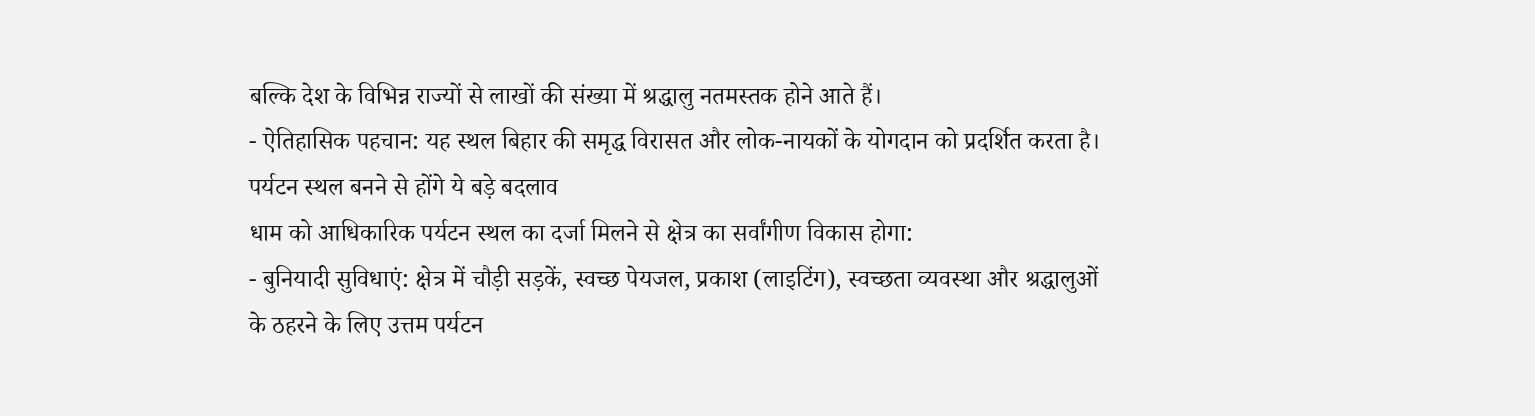बल्कि देश के विभिन्न राज्यों से लाखों की संख्या में श्रद्धालु नतमस्तक होने आते हैं।
- ऐतिहासिक पहचान: यह स्थल बिहार की समृद्ध विरासत और लोक-नायकों के योगदान को प्रदर्शित करता है।
पर्यटन स्थल बनने से होंगे ये बड़े बदलाव
धाम को आधिकारिक पर्यटन स्थल का दर्जा मिलने से क्षेत्र का सर्वांगीण विकास होगा:
- बुनियादी सुविधाएं: क्षेत्र में चौड़ी सड़कें, स्वच्छ पेयजल, प्रकाश (लाइटिंग), स्वच्छता व्यवस्था और श्रद्धालुओं के ठहरने के लिए उत्तम पर्यटन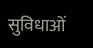सुविधाओं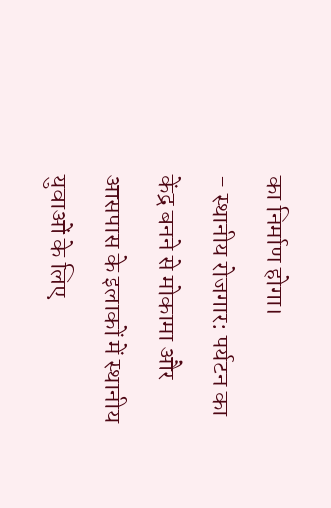का निर्माण होगा।
- स्थानीय रोजगार: पर्यटन का केंद्र बनने से मोकामा और आसपास के इलाकों में स्थानीय युवाओं के लिए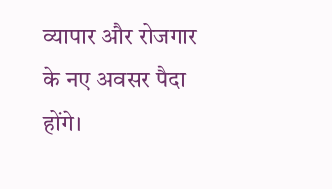व्यापार और रोजगार के नए अवसर पैदा होंगे।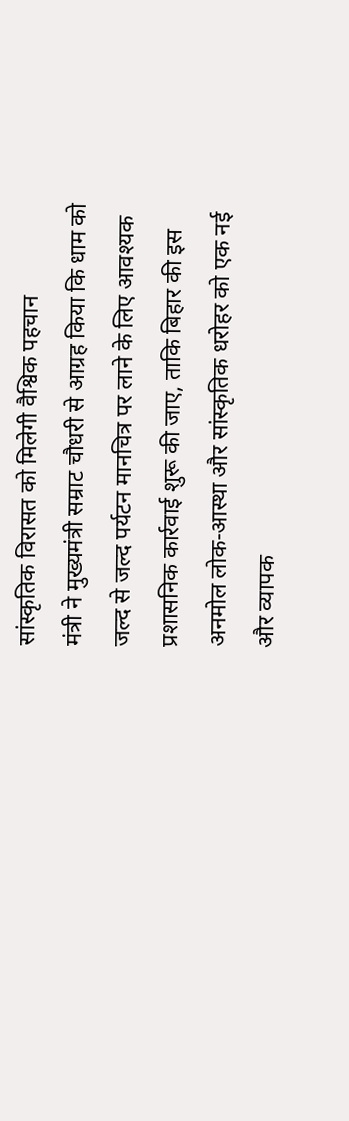सांस्कृतिक विरासत को मिलेगी वैश्विक पहचान
मंत्री ने मुख्यमंत्री सम्राट चौधरी से आग्रह किया कि धाम को जल्द से जल्द पर्यटन मानचित्र पर लाने के लिए आवश्यक प्रशासनिक कार्रवाई शुरू की जाए, ताकि बिहार की इस अनमोल लोक-आस्था और सांस्कृतिक धरोहर को एक नई और व्यापक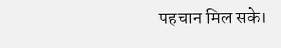पहचान मिल सके।